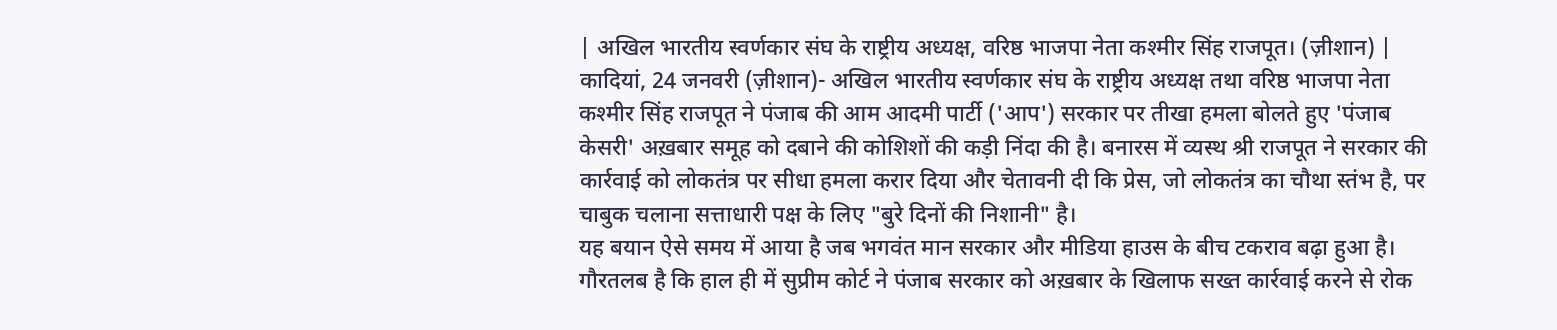| अखिल भारतीय स्वर्णकार संघ के राष्ट्रीय अध्यक्ष, वरिष्ठ भाजपा नेता कश्मीर सिंह राजपूत। (ज़ीशान) |
कादियां, 24 जनवरी (ज़ीशान)- अखिल भारतीय स्वर्णकार संघ के राष्ट्रीय अध्यक्ष तथा वरिष्ठ भाजपा नेता कश्मीर सिंह राजपूत ने पंजाब की आम आदमी पार्टी ('आप') सरकार पर तीखा हमला बोलते हुए 'पंजाब केसरी' अख़बार समूह को दबाने की कोशिशों की कड़ी निंदा की है। बनारस में व्यस्थ श्री राजपूत ने सरकार की कार्रवाई को लोकतंत्र पर सीधा हमला करार दिया और चेतावनी दी कि प्रेस, जो लोकतंत्र का चौथा स्तंभ है, पर चाबुक चलाना सत्ताधारी पक्ष के लिए "बुरे दिनों की निशानी" है।
यह बयान ऐसे समय में आया है जब भगवंत मान सरकार और मीडिया हाउस के बीच टकराव बढ़ा हुआ है। गौरतलब है कि हाल ही में सुप्रीम कोर्ट ने पंजाब सरकार को अख़बार के खिलाफ सख्त कार्रवाई करने से रोक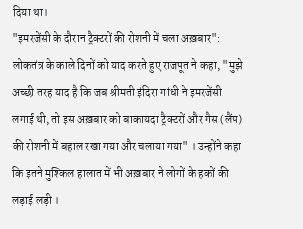दिया था।
"इमरजेंसी के दौरान ट्रैक्टरों की रोशनी में चला अख़बार":
लोकतंत्र के काले दिनों को याद करते हुए राजपूत ने कहा, "मुझे अच्छी तरह याद है कि जब श्रीमती इंदिरा गांधी ने इमरजेंसी लगाई थी, तो इस अख़बार को बाकायदा ट्रैक्टरों और गैस (लैंप) की रोशनी में बहाल रखा गया और चलाया गया" । उन्होंने कहा कि इतने मुश्किल हालात में भी अख़बार ने लोगों के हकों की लड़ाई लड़ी ।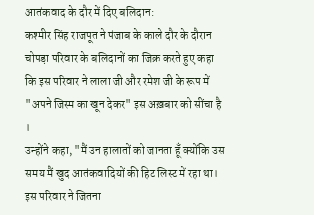आतंकवाद के दौर में दिए बलिदान:
कश्मीर सिंह राजपूत ने पंजाब के काले दौर के दौरान चोपड़ा परिवार के बलिदानों का जिक्र करते हुए कहा कि इस परिवार ने लाला जी और रमेश जी के रूप में "अपने जिस्म का खून देकर" इस अख़बार को सींचा है ।
उन्होंने कहा, "मैं उन हालातों को जानता हूँ क्योंकि उस समय मैं खुद आतंकवादियों की हिट लिस्ट में रहा था। इस परिवार ने जितना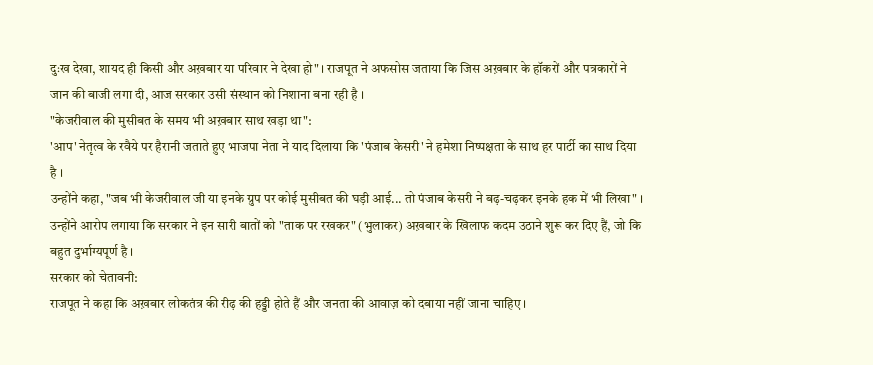दुःख देखा, शायद ही किसी और अख़बार या परिवार ने देखा हो" । राजपूत ने अफसोस जताया कि जिस अख़बार के हॉकरों और पत्रकारों ने जान की बाजी लगा दी, आज सरकार उसी संस्थान को निशाना बना रही है ।
"केजरीवाल की मुसीबत के समय भी अख़बार साथ खड़ा था":
'आप' नेतृत्व के रवैये पर हैरानी जताते हुए भाजपा नेता ने याद दिलाया कि 'पंजाब केसरी' ने हमेशा निष्पक्षता के साथ हर पार्टी का साथ दिया है ।
उन्होंने कहा, "जब भी केजरीवाल जी या इनके ग्रुप पर कोई मुसीबत की घड़ी आई... तो पंजाब केसरी ने बढ़-चढ़कर इनके हक में भी लिखा" । उन्होंने आरोप लगाया कि सरकार ने इन सारी बातों को "ताक पर रखकर" (भुलाकर) अख़बार के खिलाफ कदम उठाने शुरू कर दिए हैं, जो कि बहुत दुर्भाग्यपूर्ण है ।
सरकार को चेतावनी:
राजपूत ने कहा कि अख़बार लोकतंत्र की रीढ़ की हड्डी होते हैं और जनता की आवाज़ को दबाया नहीं जाना चाहिए ।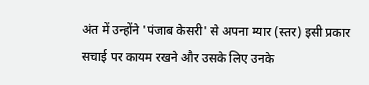अंत में उन्होंने 'पंजाब केसरी' से अपना म्यार (स्तर) इसी प्रकार सचाई पर कायम रखने और उसके लिए उनके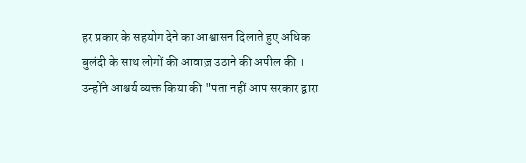हर प्रकार के सहयोग देने का आश्वासन दिलाते हुए अधिक बुलंदी के साथ लोगों की आवाज़ उठाने की अपील की ।
उन्होंने आश्चर्य व्यक्त किया की "पता नहीं आप सरकार द्वारा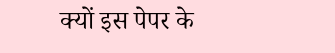क्यों इस पेपर के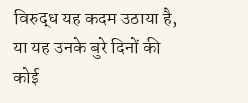विरुद्ध यह कदम उठाया है, या यह उनके बुरे दिनों की कोई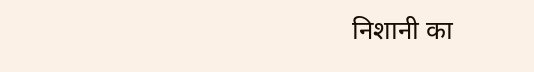निशानी का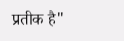प्रतीक है"